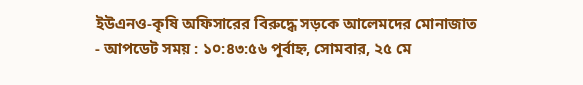ইউএনও-কৃষি অফিসারের বিরুদ্ধে সড়কে আলেমদের মোনাজাত
- আপডেট সময় : ১০:৪৩:৫৬ পূর্বাহ্ন, সোমবার, ২৫ মে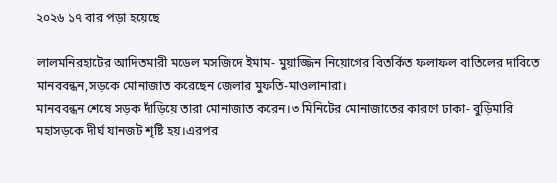২০২৬ ১৭ বার পড়া হয়েছে

লালমনিরহাটের আদিতমারী মডেল মসজিদে ইমাম- মুয়াজ্জিন নিয়োগের বিতর্কিত ফলাফল বাতিলের দাবিতে মানববন্ধন,সড়কে মোনাজাত করেছেন জেলার মুফতি-মাওলানারা।
মানববন্ধন শেষে সড়ক দাঁড়িয়ে তারা মোনাজাত করেন।৩ মিনিটের মোনাজাতের কারণে ঢাকা- বুড়িমারি মহাসড়কে দীর্ঘ যানজট শৃষ্টি হয়।এরপর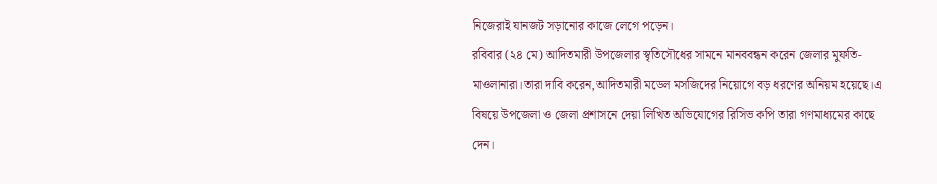নিজেরাই যানজট সড়ানোর কাজে লেগে পড়েন।
রবিবার (২৪ মে) আদিতমারী উপজেলার স্বৃতিসৌধের সামনে মানববন্ধন করেন জেলার মুফতি-মাওলানারা।তারা দাবি করেন,আদিতমারী মডেল মসজিদের নিয়োগে বড় ধরণের অনিয়ম হয়েছে।এ বিষয়ে উপজেলা ও জেলা প্রশাসনে দেয়া লিখিত অভিযোগের রিসিভ কপি তারা গণমাধ্যমের কাছে দেন।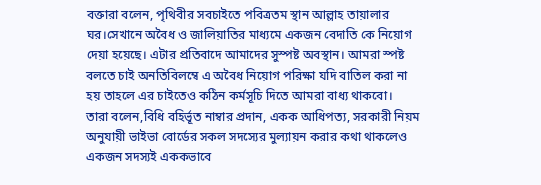বক্তারা বলেন, পৃথিবীর সবচাইতে পবিত্রতম স্থান আল্লাহ তায়ালার ঘর।সেখানে অবৈধ ও জালিয়াতির মাধ্যমে একজন বেদাতি কে নিয়োগ দেয়া হয়েছে। এটার প্রতিবাদে আমাদের সুস্পষ্ট অবস্থান। আমরা স্পষ্ট বলতে চাই অনতিবিলম্বে এ অবৈধ নিয়োগ পরিক্ষা যদি বাতিল করা না হয় তাহলে এর চাইতেও কঠিন কর্মসূচি দিতে আমরা বাধ্য থাকবো।
তারা বলেন,বিধি বহির্ভূত নাম্বার প্রদান, একক আধিপত্য, সরকারী নিয়ম অনুযায়ী ভাইভা বোর্ডের সকল সদস্যের মুল্যায়ন করার কথা থাকলেও একজন সদস্যই এককভাবে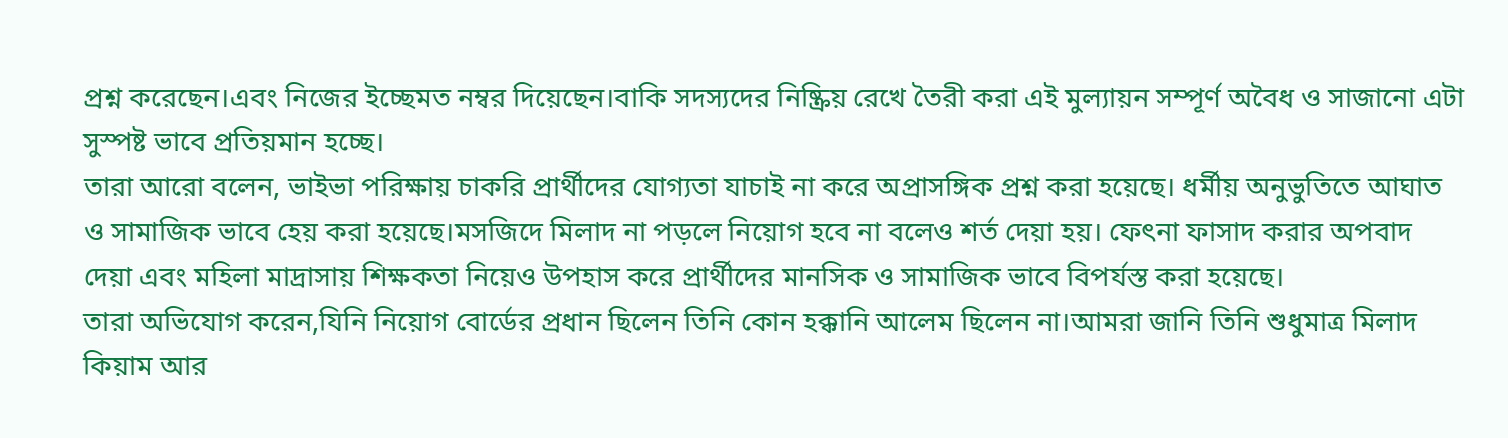প্রশ্ন করেছেন।এবং নিজের ইচ্ছেমত নম্বর দিয়েছেন।বাকি সদস্যদের নিষ্ক্রিয় রেখে তৈরী করা এই মুল্যায়ন সম্পূর্ণ অবৈধ ও সাজানো এটা সুস্পষ্ট ভাবে প্রতিয়মান হচ্ছে।
তারা আরো বলেন, ভাইভা পরিক্ষায় চাকরি প্রার্থীদের যোগ্যতা যাচাই না করে অপ্রাসঙ্গিক প্রশ্ন করা হয়েছে। ধর্মীয় অনুভুতিতে আঘাত ও সামাজিক ভাবে হেয় করা হয়েছে।মসজিদে মিলাদ না পড়লে নিয়োগ হবে না বলেও শর্ত দেয়া হয়। ফেৎনা ফাসাদ করার অপবাদ দেয়া এবং মহিলা মাদ্রাসায় শিক্ষকতা নিয়েও উপহাস করে প্রার্থীদের মানসিক ও সামাজিক ভাবে বিপর্যস্ত করা হয়েছে।
তারা অভিযোগ করেন,যিনি নিয়োগ বোর্ডের প্রধান ছিলেন তিনি কোন হক্কানি আলেম ছিলেন না।আমরা জানি তিনি শুধুমাত্র মিলাদ কিয়াম আর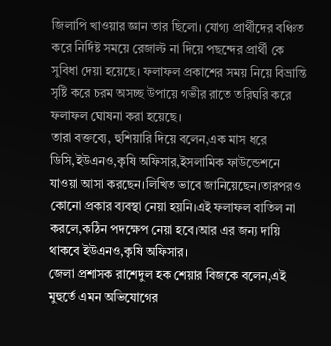জিলাপি খাওয়ার জ্ঞান তার ছিলো। যোগ্য প্রার্থীদের বঞ্চিত করে নির্দিষ্ট সময়ে রেজাল্ট না দিয়ে পছন্দের প্রার্থী কে সুবিধা দেয়া হয়েছে। ফলাফল প্রকাশের সময় নিয়ে বিভ্রান্তি সৃষ্টি করে চরম অসচ্ছ উপায়ে গভীর রাতে তরিঘরি করে ফলাফল ঘোষনা করা হয়েছে।
তারা বক্তব্যে, হুশিয়ারি দিয়ে বলেন,এক মাস ধরে ডিসি,ইউএনও,কৃষি অফিসার,ইসলামিক ফাউন্ডেশনে যাওয়া আসা করছেন।লিখিত ভাবে জানিয়েছেন।তারপরও কোনো প্রকার ব্যবস্থা নেয়া হয়নি।এই ফলাফল বাতিল না করলে,কঠিন পদক্ষেপ নেয়া হবে।আর এর জন্য দায়ি থাকবে ইউএনও,কৃষি অফিসার।
জেলা প্রশাসক রাশেদুল হক শেয়ার বিজকে বলেন,এই মুহুর্তে এমন অভিযোগের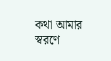কথা আমার স্বরণে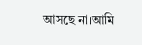আসছে না।আমি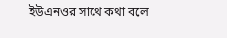ইউএনওর সাথে কথা বলে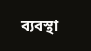ব্যবস্থা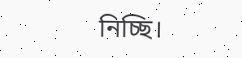নিচ্ছি।